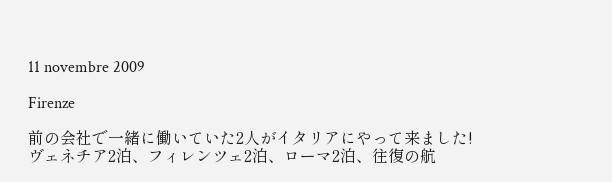11 novembre 2009

Firenze

前の会社で一緒に働いていた2人がイタリアにやって来ました!
ヴェネチア2泊、フィレンツェ2泊、ローマ2泊、往復の航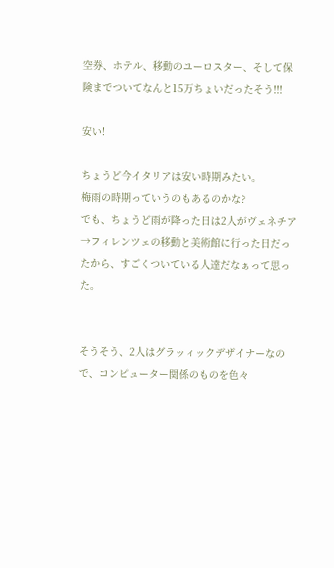空券、ホテル、移動のユーロスター、そして保険までついてなんと15万ちょいだったそう!!!

安い!

ちょうど今イタリアは安い時期みたい。
梅雨の時期っていうのもあるのかな?
でも、ちょうど雨が降った日は2人がヴェネチア→フィレンツェの移動と美術館に行った日だったから、すごくついている人達だなぁって思った。


そうそう、2人はグラッィックデザイナーなので、コンピューター関係のものを色々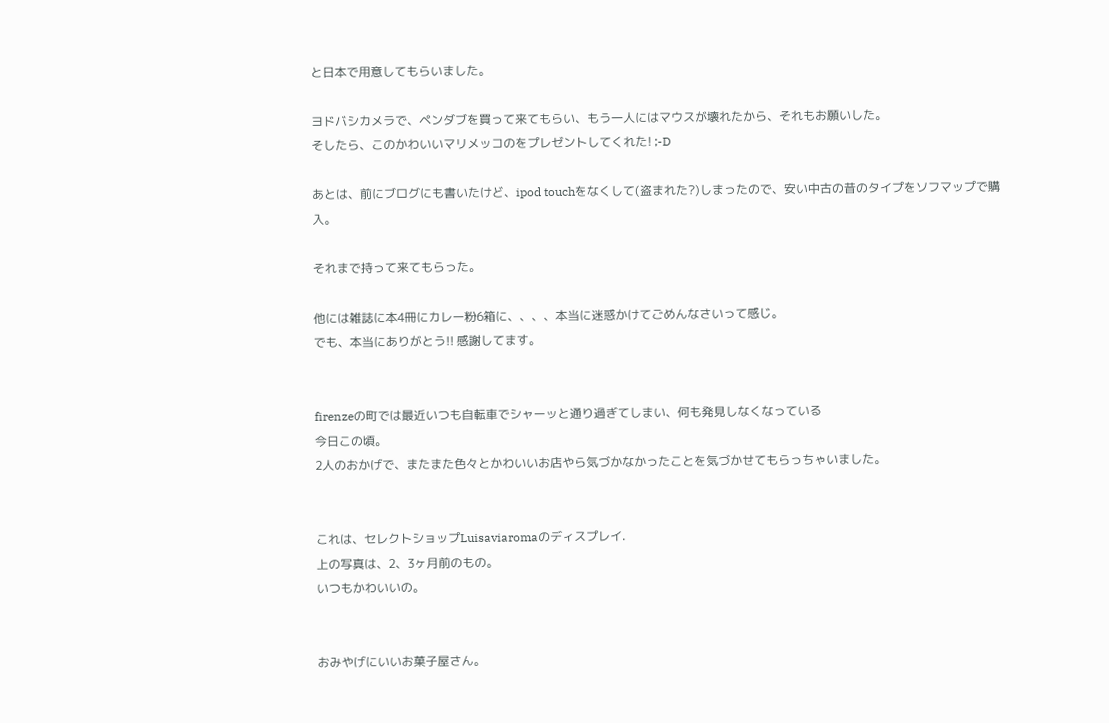と日本で用意してもらいました。

ヨドバシカメラで、ペンダブを買って来てもらい、もう一人にはマウスが壊れたから、それもお願いした。
そしたら、このかわいいマリメッコのをプレゼントしてくれた! ;-D

あとは、前にブログにも書いたけど、ipod touchをなくして(盗まれた?)しまったので、安い中古の昔のタイプをソフマップで購入。

それまで持って来てもらった。

他には雑誌に本4冊にカレー粉6箱に、、、、本当に迷惑かけてごめんなさいって感じ。
でも、本当にありがとう!! 感謝してます。


firenzeの町では最近いつも自転車でシャーッと通り過ぎてしまい、何も発見しなくなっている
今日この頃。
2人のおかげで、またまた色々とかわいいお店やら気づかなかったことを気づかせてもらっちゃいました。


これは、セレクトショップLuisaviaromaのディスプレイ.
上の写真は、2、3ヶ月前のもの。
いつもかわいいの。


おみやげにいいお菓子屋さん。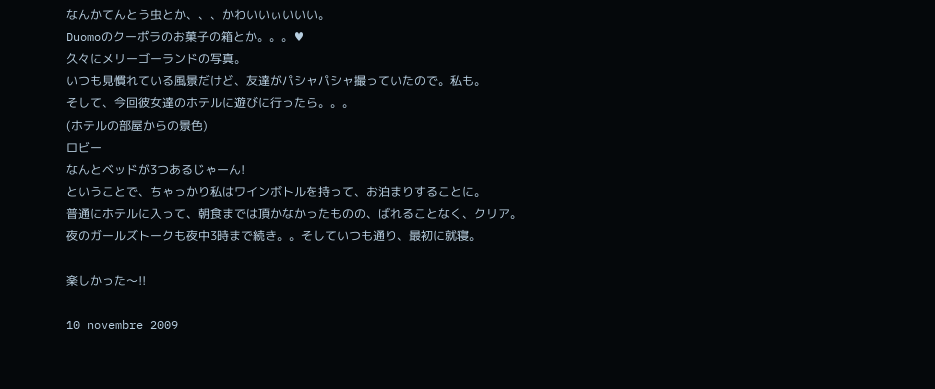なんかてんとう虫とか、、、かわいいぃいいい。
Duomoのクーポラのお菓子の箱とか。。。♥
久々にメリーゴーランドの写真。
いつも見慣れている風景だけど、友達がパシャパシャ撮っていたので。私も。
そして、今回彼女達のホテルに遊びに行ったら。。。
(ホテルの部屋からの景色)
ロビー
なんとベッドが3つあるじゃーん!
ということで、ちゃっかり私はワインボトルを持って、お泊まりすることに。
普通にホテルに入って、朝食までは頂かなかったものの、ばれることなく、クリア。
夜のガールズトークも夜中3時まで続き。。そしていつも通り、最初に就寝。

楽しかった〜!!

10 novembre 2009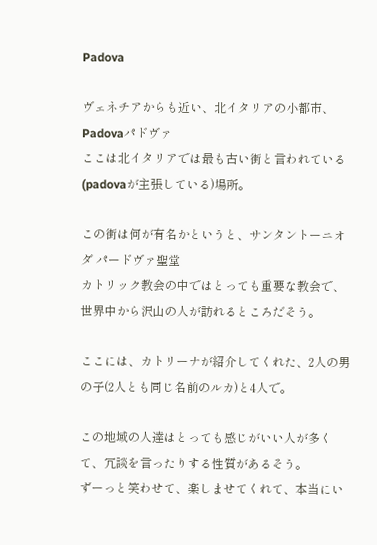Padova

ヴェネチアからも近い、北イタリアの小都市、Padovaパドヴァ
ここは北イタリアでは最も古い街と言われている(padovaが主張している)場所。

この街は何が有名かというと、サンタントーニオ ダ パードヴァ聖堂
カトリック教会の中ではとっても重要な教会で、世界中から沢山の人が訪れるところだそう。

ここには、カトリーナが紹介してくれた、2人の男の子(2人とも同じ名前のルカ)と4人で。

この地域の人達はとっても感じがいい人が多くて、冗談を言ったりする性質があるそう。
ずーっと笑わせて、楽しませてくれて、本当にい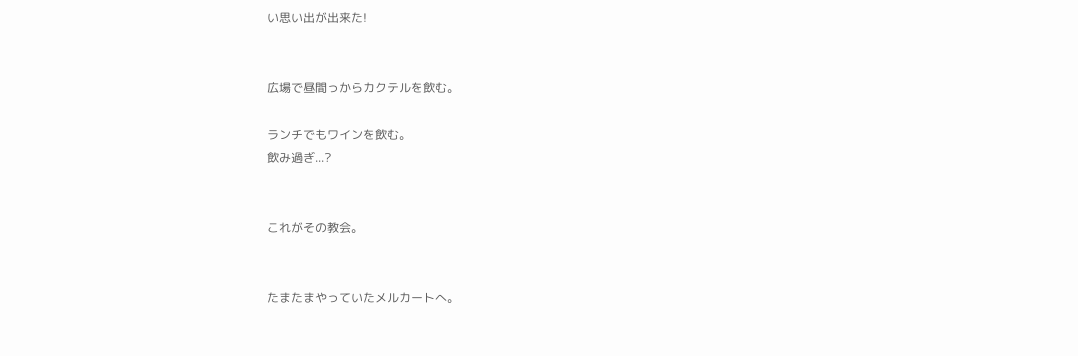い思い出が出来た!


広場で昼間っからカクテルを飲む。

ランチでもワインを飲む。
飲み過ぎ...?


これがその教会。


たまたまやっていたメルカートへ。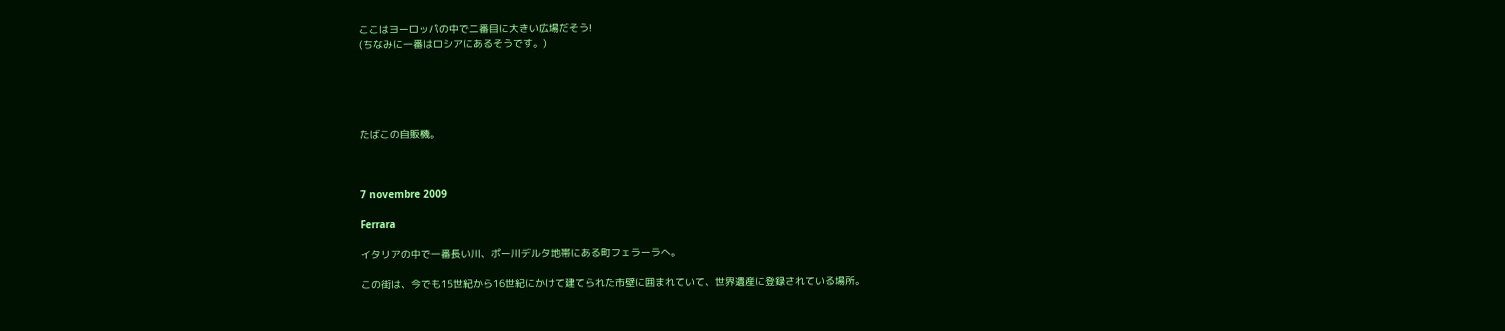ここはヨーロッパの中で二番目に大きい広場だそう!
(ちなみに一番はロシアにあるそうです。)





たばこの自販機。



7 novembre 2009

Ferrara

イタリアの中で一番長い川、ポー川デルタ地帯にある町フェラーラへ。

この街は、今でも15世紀から16世紀にかけて建てられた市壁に囲まれていて、世界遺産に登録されている場所。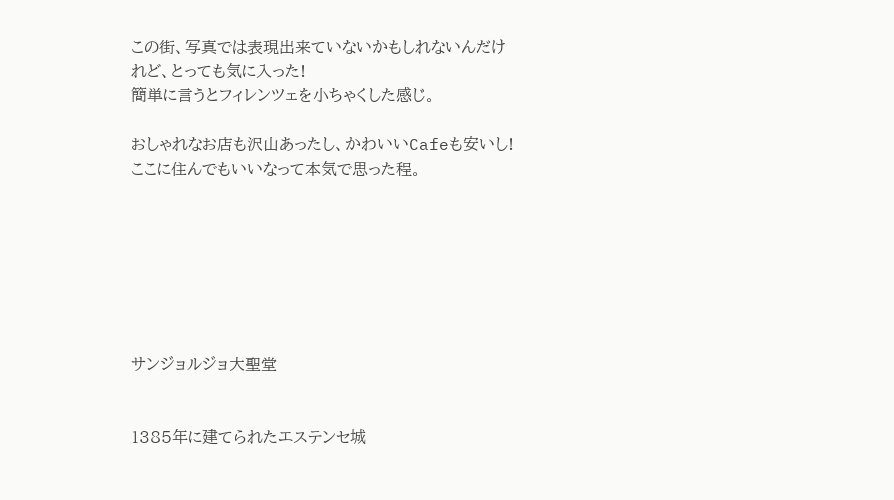この街、写真では表現出来ていないかもしれないんだけれど、とっても気に入った!
簡単に言うとフィレンツェを小ちゃくした感じ。

おしゃれなお店も沢山あったし、かわいいCafeも安いし!
ここに住んでもいいなって本気で思った程。







サンジョルジョ大聖堂


1385年に建てられたエステンセ城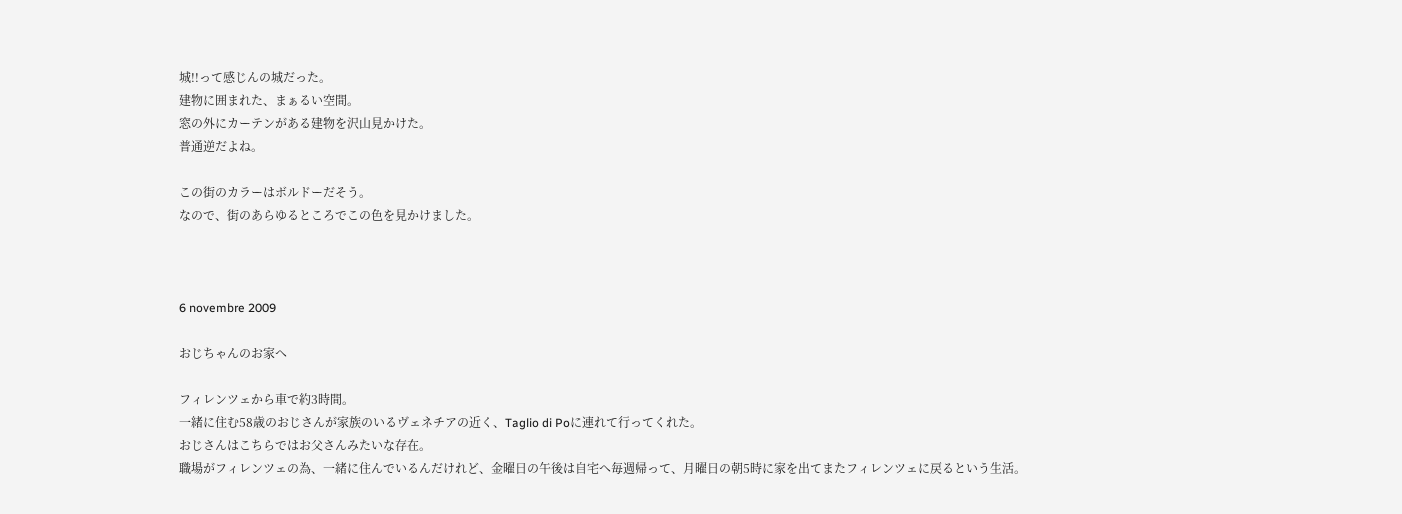城!!って感じんの城だった。
建物に囲まれた、まぁるい空間。
窓の外にカーテンがある建物を沢山見かけた。
普通逆だよね。

この街のカラーはボルドーだそう。
なので、街のあらゆるところでこの色を見かけました。



6 novembre 2009

おじちゃんのお家へ

フィレンツェから車で約3時間。
一緒に住む58歳のおじさんが家族のいるヴェネチアの近く、Taglio di Poに連れて行ってくれた。
おじさんはこちらではお父さんみたいな存在。
職場がフィレンツェの為、一緒に住んでいるんだけれど、金曜日の午後は自宅へ毎週帰って、月曜日の朝5時に家を出てまたフィレンツェに戻るという生活。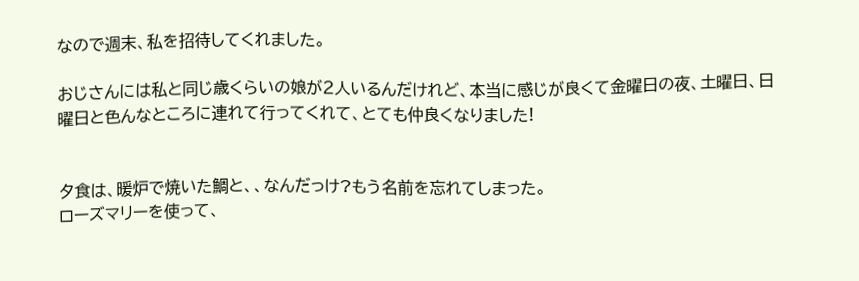なので週末、私を招待してくれました。

おじさんには私と同じ歳くらいの娘が2人いるんだけれど、本当に感じが良くて金曜日の夜、土曜日、日曜日と色んなところに連れて行ってくれて、とても仲良くなりました!


夕食は、暖炉で焼いた鯛と、、なんだっけ?もう名前を忘れてしまった。
ローズマリーを使って、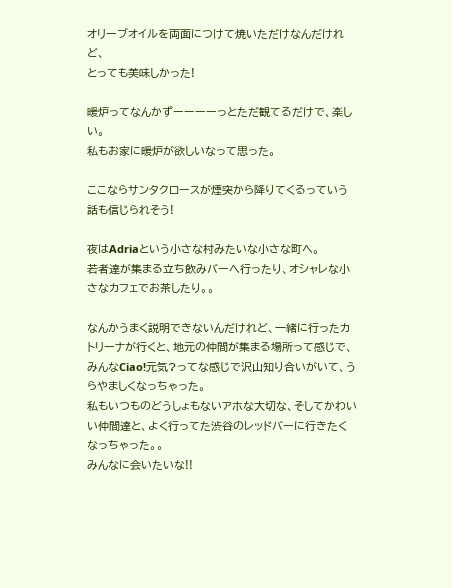オリーブオイルを両面につけて焼いただけなんだけれど、
とっても美味しかった!

暖炉ってなんかずーーーーっとただ観てるだけで、楽しい。
私もお家に暖炉が欲しいなって思った。

ここならサンタクロースが煙突から降りてくるっていう話も信じられそう!

夜はAdriaという小さな村みたいな小さな町へ。
若者達が集まる立ち飲みバーへ行ったり、オシャレな小さなカフェでお茶したり。。

なんかうまく説明できないんだけれど、一緒に行ったカトリーナが行くと、地元の仲間が集まる場所って感じで、みんなCiao!元気?ってな感じで沢山知り合いがいて、うらやましくなっちゃった。
私もいつものどうしょもないアホな大切な、そしてかわいい仲間達と、よく行ってた渋谷のレッドバーに行きたくなっちゃった。。
みんなに会いたいな!!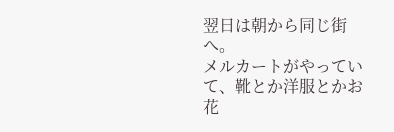翌日は朝から同じ街へ。
メルカートがやっていて、靴とか洋服とかお花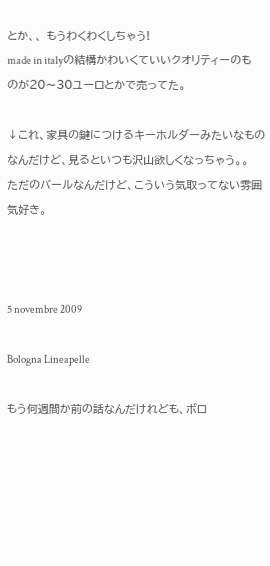とか、、 もうわくわくしちゃう!
made in italyの結構かわいくていいクオリティーのものが20〜30ユーロとかで売ってた。

↓これ、家具の鍵につけるキーホルダーみたいなものなんだけど、見るといつも沢山欲しくなっちゃう。。
ただのバールなんだけど、こういう気取ってない雰囲気好き。



5 novembre 2009

Bologna Lineapelle

もう何週間か前の話なんだけれども、ボロ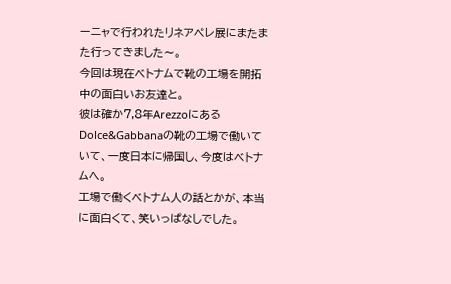ーニャで行われたリネアペレ展にまたまた行ってきました〜。
今回は現在ベトナムで靴の工場を開拓中の面白いお友達と。
彼は確か7,8年ArezzoにあるDolce&Gabbanaの靴の工場で働いていて、一度日本に帰国し、今度はベトナムへ。
工場で働くベトナム人の話とかが、本当に面白くて、笑いっぱなしでした。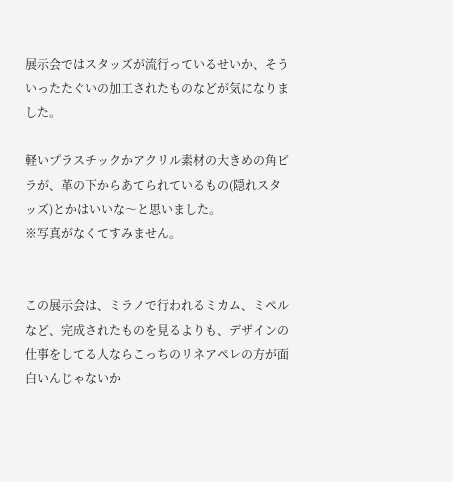展示会ではスタッズが流行っているせいか、そういったたぐいの加工されたものなどが気になりました。

軽いプラスチックかアクリル素材の大きめの角ピラが、革の下からあてられているもの(隠れスタッズ)とかはいいな〜と思いました。
※写真がなくてすみません。


この展示会は、ミラノで行われるミカム、ミペルなど、完成されたものを見るよりも、デザインの仕事をしてる人ならこっちのリネアペレの方が面白いんじゃないか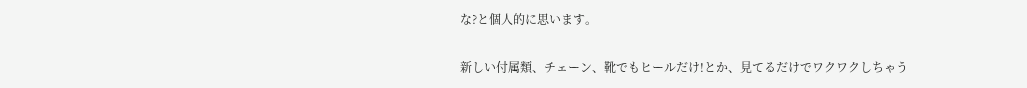な?と個人的に思います。

新しい付属類、チェーン、靴でもヒールだけ!とか、見てるだけでワクワクしちゃう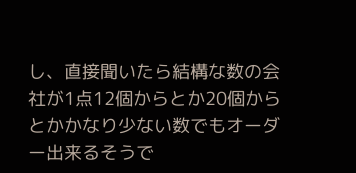し、直接聞いたら結構な数の会社が1点12個からとか20個からとかかなり少ない数でもオーダー出来るそうで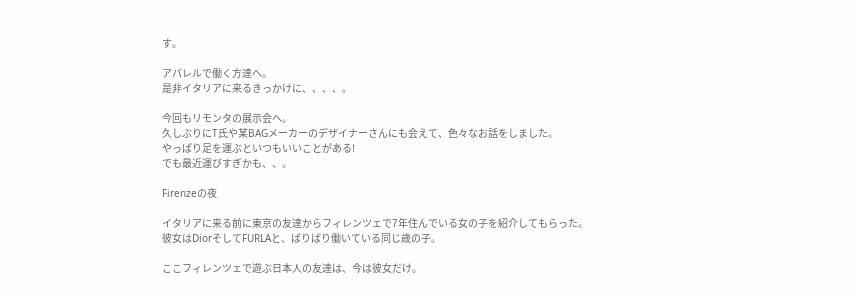す。

アパレルで働く方達へ。
是非イタリアに来るきっかけに、、、、。

今回もリモンタの展示会へ。
久しぶりにT氏や某BAGメーカーのデザイナーさんにも会えて、色々なお話をしました。
やっぱり足を運ぶといつもいいことがある!
でも最近運びすぎかも、、。

Firenzeの夜

イタリアに来る前に東京の友達からフィレンツェで7年住んでいる女の子を紹介してもらった。
彼女はDiorそしてFURLAと、ばりばり働いている同じ歳の子。

ここフィレンツェで遊ぶ日本人の友達は、今は彼女だけ。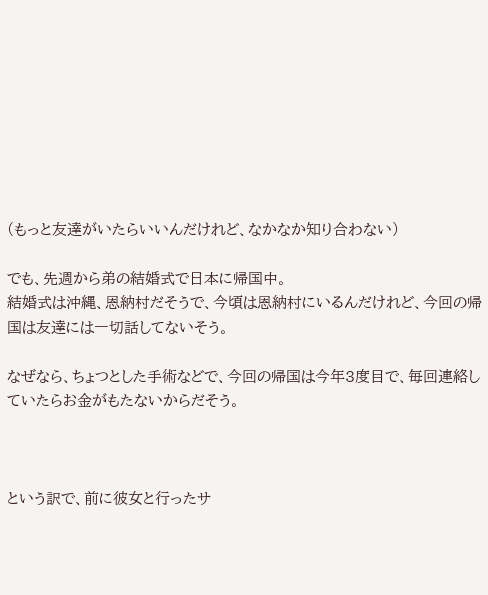(もっと友達がいたらいいんだけれど、なかなか知り合わない)

でも、先週から弟の結婚式で日本に帰国中。
結婚式は沖縄、恩納村だそうで、今頃は恩納村にいるんだけれど、今回の帰国は友達には一切話してないそう。

なぜなら、ちょつとした手術などで、今回の帰国は今年3度目で、毎回連絡していたらお金がもたないからだそう。



という訳で、前に彼女と行ったサ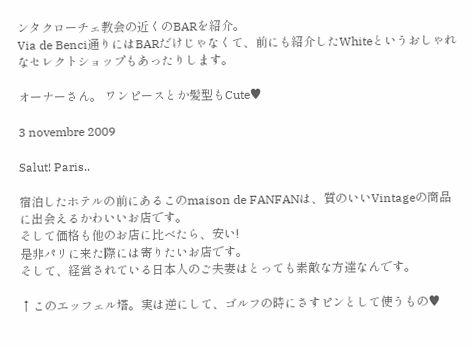ンタクローチェ教会の近くのBARを紹介。
Via de Benci通りにはBARだけじゃなくて、前にも紹介したWhiteというおしゃれなセレクトショップもあったりします。

オーナーさん。 ワンピースとか髪型もCute♥

3 novembre 2009

Salut! Paris..

宿泊したホテルの前にあるこのmaison de FANFANは、質のいいVintageの商品に出会えるかわいいお店です。
そして価格も他のお店に比べたら、安い!
是非パリに来た際には寄りたいお店です。
そして、経営されている日本人のご夫妻はとっても素敵な方達なんです。

↑このエッフェル塔。実は逆にして、ゴルフの時にさすピンとして使うもの♥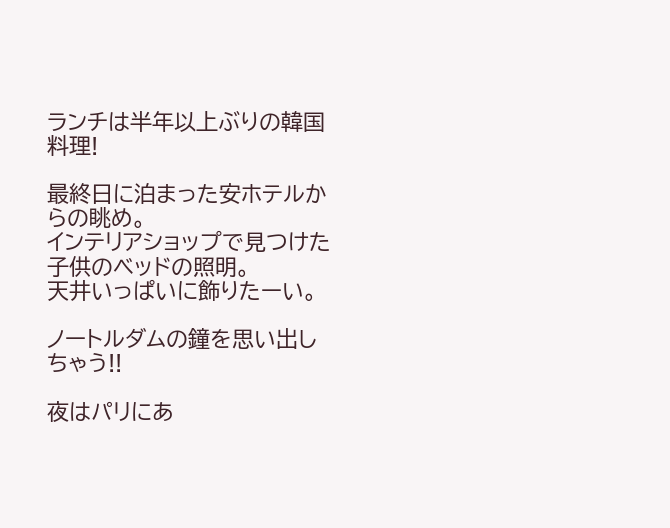ランチは半年以上ぶりの韓国料理!

最終日に泊まった安ホテルからの眺め。
インテリアショップで見つけた子供のベッドの照明。
天井いっぱいに飾りたーい。

ノートルダムの鐘を思い出しちゃう!!

夜はパリにあ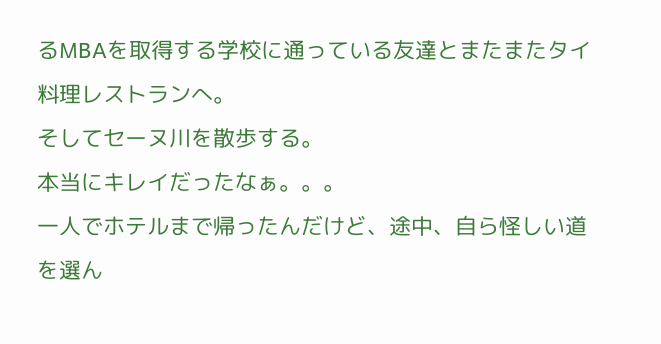るMBAを取得する学校に通っている友達とまたまたタイ料理レストランへ。
そしてセーヌ川を散歩する。
本当にキレイだったなぁ。。。
一人でホテルまで帰ったんだけど、途中、自ら怪しい道を選ん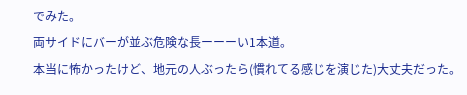でみた。
両サイドにバーが並ぶ危険な長ーーーい1本道。
本当に怖かったけど、地元の人ぶったら(慣れてる感じを演じた)大丈夫だった。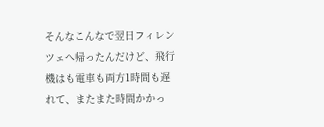そんなこんなで翌日フィレンツェへ帰ったんだけど、飛行機はも電車も両方1時間も遅れて、またまた時間かかっ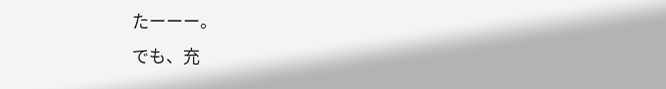たーーー。
でも、充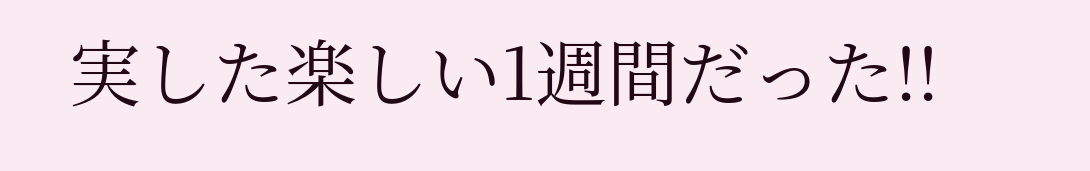実した楽しい1週間だった!!